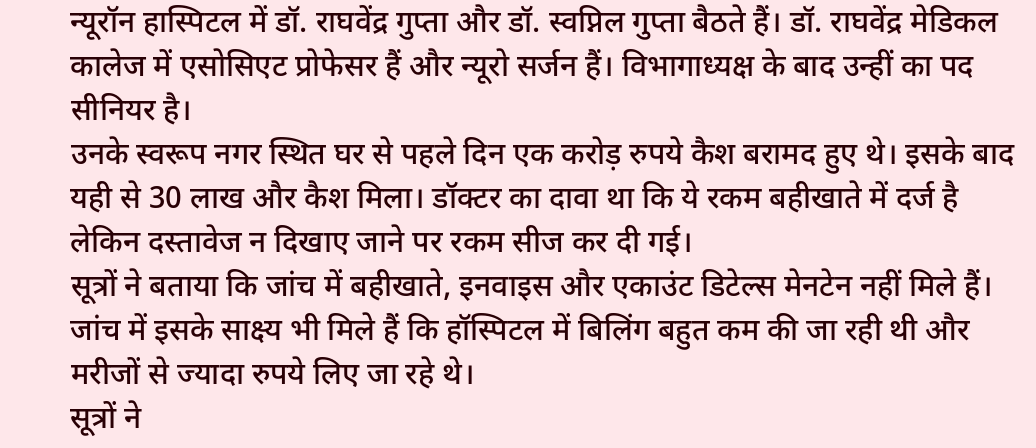न्यूरॉन हास्पिटल में डॉ. राघवेंद्र गुप्ता और डॉ. स्वप्निल गुप्ता बैठते हैं। डॉ. राघवेंद्र मेडिकल कालेज में एसोसिएट प्रोफेसर हैं और न्यूरो सर्जन हैं। विभागाध्यक्ष के बाद उन्हीं का पद सीनियर है।
उनके स्वरूप नगर स्थित घर से पहले दिन एक करोड़ रुपये कैश बरामद हुए थे। इसके बाद यही से 30 लाख और कैश मिला। डॉक्टर का दावा था कि ये रकम बहीखाते में दर्ज है लेकिन दस्तावेज न दिखाए जाने पर रकम सीज कर दी गई।
सूत्रों ने बताया कि जांच में बहीखाते, इनवाइस और एकाउंट डिटेल्स मेनटेन नहीं मिले हैं। जांच में इसके साक्ष्य भी मिले हैं कि हॉस्पिटल में बिलिंग बहुत कम की जा रही थी और मरीजों से ज्यादा रुपये लिए जा रहे थे।
सूत्रों ने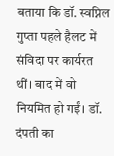बताया कि डॉ. स्वप्निल गुप्ता पहले हैलट में संविदा पर कार्यरत थीं। बाद में वो नियमित हो गईं। डॉ. दंपती का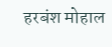हरबंश मोहाल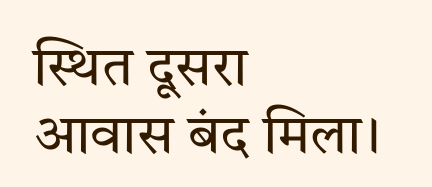स्थित दूसरा आवास बंद मिला।